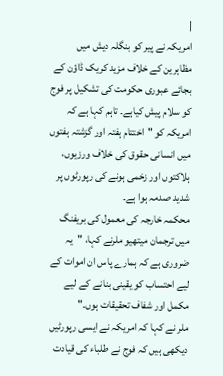|
امریکہ نے پیر کو بنگلہ دیش میں مظاہرین کے خلاف مزید کریک ڈاؤن کے بجائے عبوری حکومت کی تشکیل پر فوج کو سلام پیش کیاہے۔ تاہم کہا ہے کہ امریکہ کو "اختتام ہفتہ اور گزشتہ ہفتوں میں انسانی حقوق کی خلاف ورزیوں، ہلاکتوں اور زخمی ہونے کی رپورٹوں پر شدید صدمہ ہوا ہے۔
محکمہ خارجہ کی معمول کی بریفنگ میں ترجمان میتھیو ملرنے کہا، "یہ ضروری ہے کہ ہمارے پاس ان اموات کے لیے احتساب کو یقینی بنانے کے لیے مکمل اور شفاف تحقیقات ہوں۔"
ملر نے کہا کہ امریکہ نے ایسی رپورٹیں دیکھی ہیں کہ فوج نے طلباء کی قیادت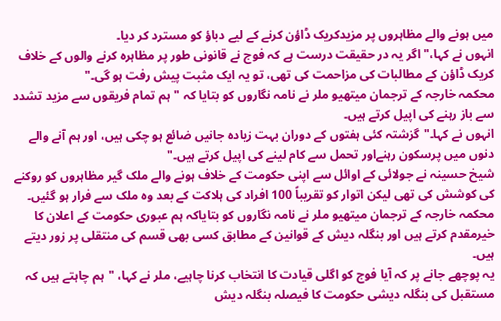میں ہونے والے مظاہروں پر مزیدکریک ڈاؤن کرنے کے لیے دباؤ کو مسترد کر دیا۔
انہوں نے کہا،"اگر یہ در حقیقت درست ہے کہ فوج نے قانونی طور پر مظاہرہ کرنے والوں کے خلاف کریک ڈاؤن کے مطالبات کی مزاحمت کی تھی، تو یہ ایک مثبت پیش رفت ہو گی۔"
محکمہ خارجہ کے ترجمان میتھیو ملر نے نامہ نگاروں کو بتایا کہ "ہم تمام فریقوں سے مزید تشدد سے باز رہنے کی اپیل کرتے ہیں۔
انہوں نے کہا۔"گزشتہ کئی ہفتوں کے دوران بہت زیادہ جانیں ضائع ہو چکی ہیں، اور ہم آنے والے دنوں میں پرسکون رہنےاور تحمل سے کام لینے کی اپیل کرتے ہیں۔"
شیخ حسینہ نے جولائی کے اوائل سے اپنی حکومت کے خلاف ہونے والے ملک گیر مظاہروں کو روکنے کی کوشش کی تھی لیکن اتوار کو تقریباً 100 افراد کی ہلاکت کے بعد وہ ملک سے فرار ہو گئیں۔
محکمہ خارجہ کے ترجمان میتھیو ملر نے نامہ نگاروں کو بتایاکہ ہم عبوری حکومت کے اعلان کا خیرمقدم کرتے ہیں اور بنگلہ دیش کے قوانین کے مطابق کسی بھی قسم کی منتقلی پر زور دیتے ہیں۔
یہ پوچھے جانے پر کہ آیا فوج کو اگلی قیادت کا انتخاب کرنا چاہیے، ملر نے کہا، "ہم چاہتے ہیں کہ مستقبل کی بنگلہ دیشی حکومت کا فیصلہ بنگلہ دیش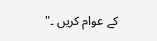کے عوام کریں ۔"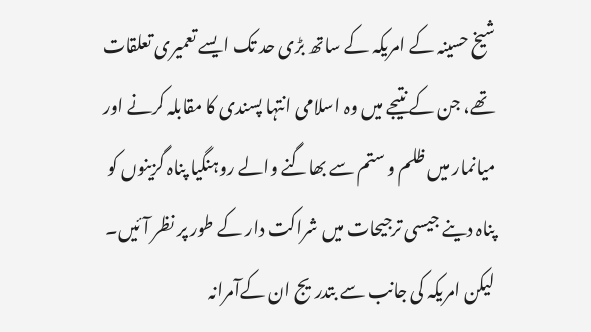شیخ حسینہ کے امریکہ کے ساتھ بڑی حد تک ایسے تعمیری تعلقات تھے، جن کے نتیجے میں وہ اسلامی انتہا پسندی کا مقابلہ کرنے اور میانمار میں ظلم و ستم سے بھاگنے والے روہنگیا پناہ گزینوں کو پناہ دینے جیسی ترجیحات میں شراکت دار کے طور پر نظر آئیں۔
لیکن امریکہ کی جانب سے بتدریج ان کےآمرانہ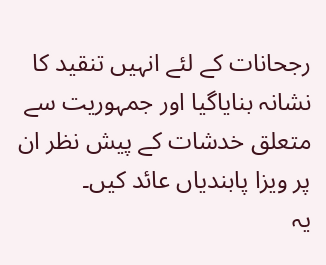رجحانات کے لئے انہیں تنقید کا نشانہ بنایاگیا اور جمہوریت سے متعلق خدشات کے پیش نظر ان پر ویزا پابندیاں عائد کیں۔
یہ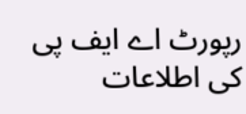رپورٹ اے ایف پی کی اطلاعات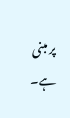پر مبنی ہے۔